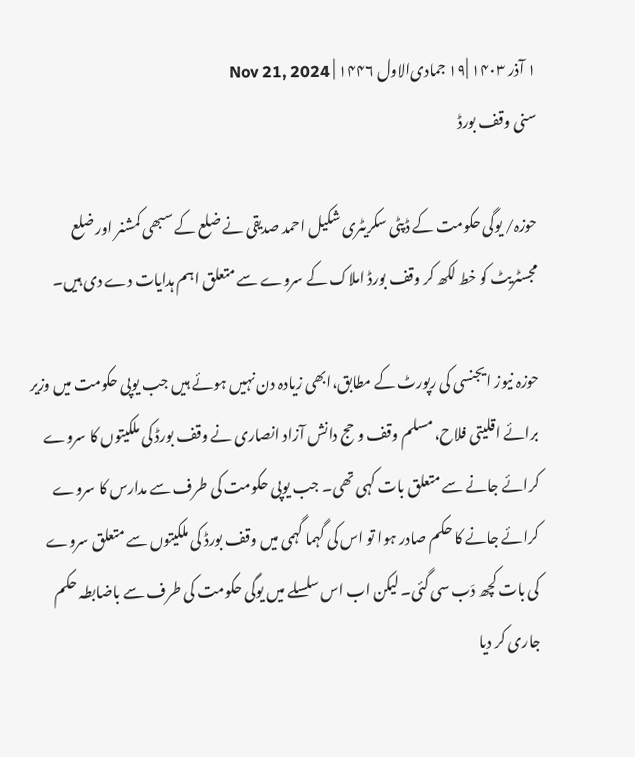۱ آذر ۱۴۰۳ |۱۹ جمادی‌الاول ۱۴۴۶ | Nov 21, 2024
سنی وقف بورڈ

حوزہ/ یوگی حکومت کے ڈپٹی سکریٹری شکیل احمد صدیقی نے ضلع کے سبھی کمشنر اور ضلع مجسٹریٹ کو خط لکھ کر وقف بورڈ املاک کے سروے سے متعلق اہم ہدایات دے دی ہیں۔

حوزہ نیوز ایجنسی کی رپورٹ کے مطابق،ابھی زیادہ دن نہیں ہوئے ہیں جب یوپی حکومت میں وزیر برائے اقلیتی فلاح، مسلم وقف و حج دانش آزاد انصاری نے وقف بورڈ کی ملکیتوں کا سروے کرائے جانے سے متعلق بات کہی تھی۔ جب یوپی حکومت کی طرف سے مدارس کا سروے کرائے جانے کا حکم صادر ہوا تو اس کی گہما گہمی میں وقف بورڈ کی ملکیتوں سے متعلق سروے کی بات کچھ دَب سی گئی۔ لیکن اب اس سلسلے میں یوگی حکومت کی طرف سے باضابطہ حکم جاری کر دیا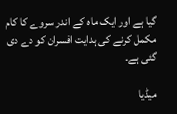گیا ہے اور ایک ماہ کے اندر سروے کا کام مکمل کرنے کی ہدایت افسران کو دے دی گئی ہے۔

میڈیا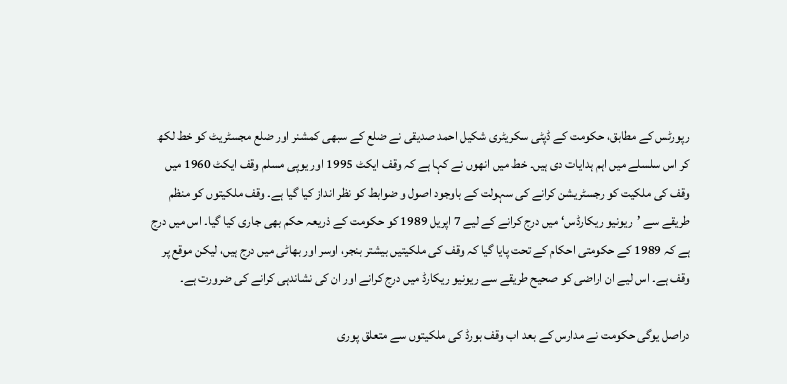رپورٹس کے مطابق، حکومت کے ڈپٹی سکریٹری شکیل احمد صدیقی نے ضلع کے سبھی کمشنر اور ضلع مجسٹریٹ کو خط لکھ کر اس سلسلے میں اہم ہدایات دی ہیں۔ خط میں انھوں نے کہا ہے کہ وقف ایکٹ 1995 اور یوپی مسلم وقف ایکٹ 1960 میں وقف کی ملکیت کو رجسٹریشن کرانے کی سہولت کے باوجود اصول و ضوابط کو نظر انداز کیا گیا ہے۔ وقف ملکیتوں کو منظم طریقے سے ’ریونیو ریکارڈس‘ میں درج کرانے کے لیے 7 اپریل 1989 کو حکومت کے ذریعہ حکم بھی جاری کیا گیا۔ اس میں درج ہے کہ 1989 کے حکومتی احکام کے تحت پایا گیا کہ وقف کی ملکیتیں بیشتر بنجر، اوسر اور بھاٹی میں درج ہیں، لیکن موقع پر وقف ہے۔ اس لیے ان اراضی کو صحیح طریقے سے ریونیو ریکارڈ میں درج کرانے اور ان کی نشاندہی کرانے کی ضرورت ہے۔

دراصل یوگی حکومت نے مدارس کے بعد اب وقف بورڈ کی ملکیتوں سے متعلق پوری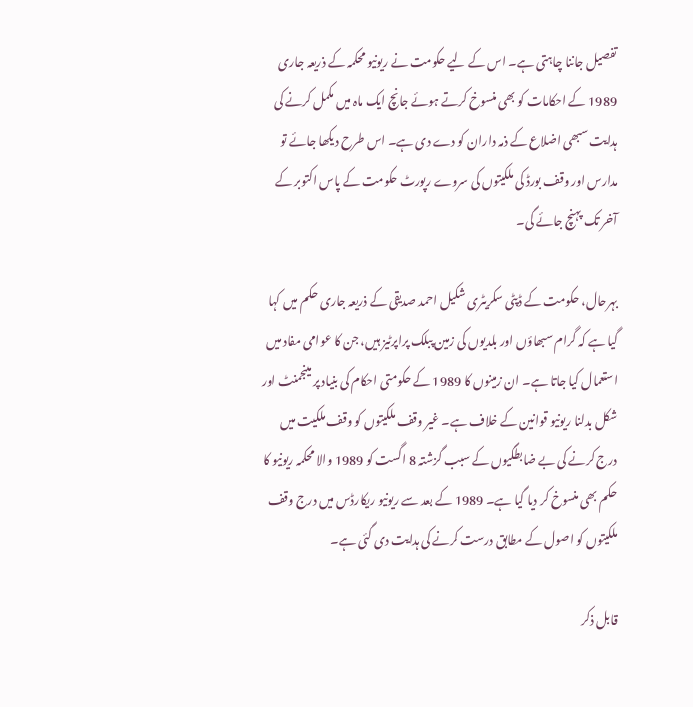تفصیل جاننا چاہتی ہے۔ اس کے لیے حکومت نے ریونیو محکمہ کے ذریعہ جاری 1989 کے احکامات کو بھی منسوخ کرتے ہوئے جانچ ایک ماہ میں مکمل کرنے کی ہدایت سبھی اضلاع کے ذمہ داران کو دے دی ہے۔ اس طرح دیکھا جائے تو مدارس اور وقف بورڈ کی ملکیتوں کی سروے رپورٹ حکومت کے پاس اکتوبر کے آخر تک پہنچ جائے گی۔

بہرحال، حکومت کے ڈپٹی سکریٹری شکیل احمد صدیقی کے ذریعہ جاری حکم میں کہا گیا ہے کہ گرام سبھاؤں اور بلدیوں کی زمین پبلک پراپرٹیز ہیں، جن کا عوامی مفاد میں استعمال کیا جاتا ہے۔ ان زمینوں کا 1989 کے حکومتی احکام کی بنیاد پر مینجمنٹ اور شکل بدلنا ریونیو قوانین کے خلاف ہے۔ غیر وقف ملکیتوں کو وقف ملکیت میں درج کرنے کی بے ضابطگیوں کے سبب گزشتہ 8 اگست کو 1989 والا محکمہ ریونیو کا حکم بھی منسوخ کر دیا گیا ہے۔ 1989 کے بعد سے ریونیو ریکارڈس میں درج وقف ملکیتوں کو اصول کے مطابق درست کرنے کی ہدایت دی گئی ہے۔

قابل ذکر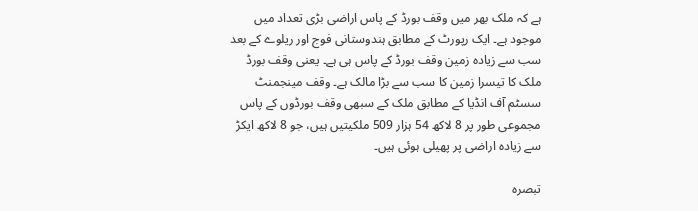ہے کہ ملک بھر میں وقف بورڈ کے پاس اراضی بڑی تعداد میں موجود ہے۔ ایک رپورٹ کے مطابق ہندوستانی فوج اور ریلوے کے بعد سب سے زیادہ زمین وقف بورڈ کے پاس ہی ہے۔ یعنی وقف بورڈ ملک کا تیسرا زمین کا سب سے بڑا مالک ہے۔ وقف مینجمنٹ سسٹم آف انڈیا کے مطابق ملک کے سبھی وقف بورڈوں کے پاس مجموعی طور پر 8 لاکھ 54 ہزار 509 ملکیتیں ہیں، جو 8 لاکھ ایکڑ سے زیادہ اراضی پر پھیلی ہوئی ہیں۔

تبصرہ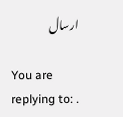ارسال

You are replying to: .